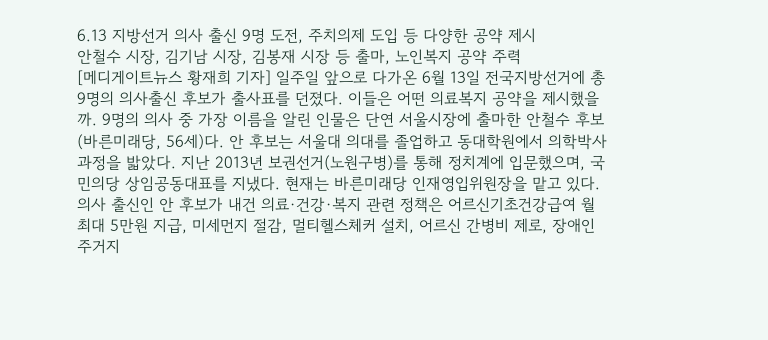6.13 지방선거 의사 출신 9명 도전, 주치의제 도입 등 다양한 공약 제시
안철수 시장, 김기남 시장, 김봉재 시장 등 출마, 노인복지 공약 주력
[메디게이트뉴스 황재희 기자] 일주일 앞으로 다가온 6월 13일 전국지방선거에 총 9명의 의사출신 후보가 출사표를 던졌다. 이들은 어떤 의료복지 공약을 제시했을까. 9명의 의사 중 가장 이름을 알린 인물은 단연 서울시장에 출마한 안철수 후보(바른미래당, 56세)다. 안 후보는 서울대 의대를 졸업하고 동대학원에서 의학박사 과정을 밟았다. 지난 2013년 보권선거(노원구병)를 통해 정치계에 입문했으며, 국민의당 상임공동대표를 지냈다. 현재는 바른미래당 인재영입위원장을 맡고 있다. 의사 출신인 안 후보가 내건 의료·건강·복지 관련 정책은 어르신기초건강급여 월 최대 5만원 지급, 미세먼지 절감, 멀티헬스체커 설치, 어르신 간병비 제로, 장애인 주거지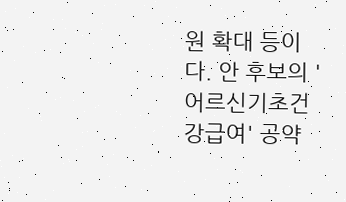원 확대 등이다. 안 후보의 '어르신기초건강급여' 공약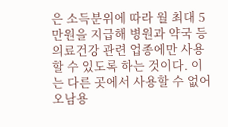은 소득분위에 따라 월 최대 5만원을 지급해 병원과 약국 등 의료건강 관련 업종에만 사용할 수 있도록 하는 것이다. 이는 다른 곳에서 사용할 수 없어 오남용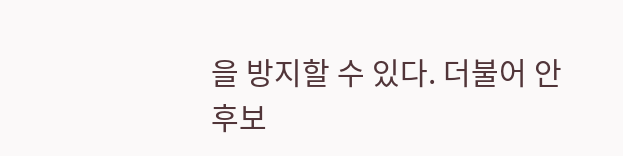을 방지할 수 있다. 더불어 안 후보